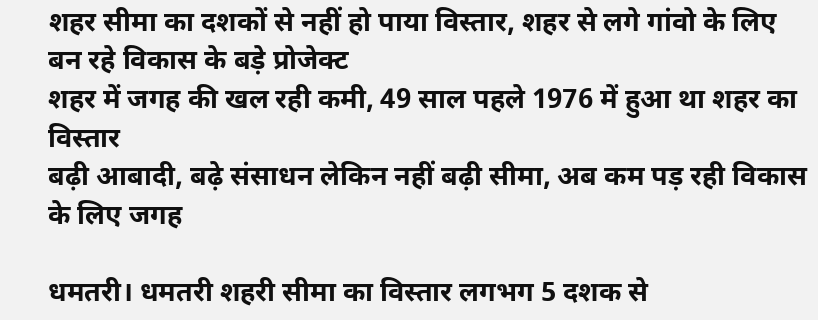शहर सीमा का दशकों से नहीं हो पाया विस्तार, शहर से लगे गांवो के लिए बन रहे विकास के बड़े प्रोजेक्ट
शहर में जगह की खल रही कमी, 49 साल पहले 1976 में हुआ था शहर का विस्तार
बढ़ी आबादी, बढ़े संसाधन लेकिन नहीं बढ़ी सीमा, अब कम पड़ रही विकास के लिए जगह

धमतरी। धमतरी शहरी सीमा का विस्तार लगभग 5 दशक से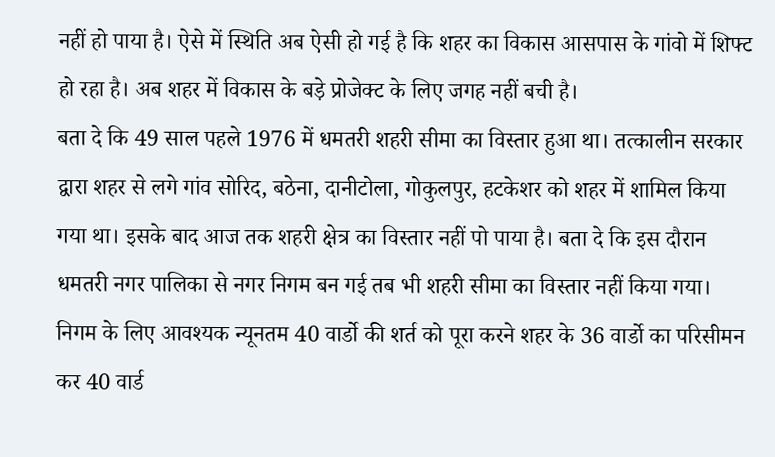नहीं हो पाया है। ऐसे में स्थिति अब ऐसी हो गई है कि शहर का विकास आसपास के गांवो में शिफ्ट हो रहा है। अब शहर में विकास के बड़े प्रोजेक्ट के लिए जगह नहीं बची है।
बता दे कि 49 साल पहले 1976 में धमतरी शहरी सीमा का विस्तार हुआ था। तत्कालीन सरकार द्वारा शहर से लगे गांव सोरिद, बठेना, दानीटोला, गोकुलपुर, हटकेशर को शहर में शामिल किया गया था। इसके बाद आज तक शहरी क्षेत्र का विस्तार नहीं पो पाया है। बता दे कि इस दौरान धमतरी नगर पालिका से नगर निगम बन गई तब भी शहरी सीमा का विस्तार नहीं किया गया। निगम के लिए आवश्यक न्यूनतम 40 वार्डो की शर्त को पूरा करने शहर के 36 वार्डो का परिसीमन कर 40 वार्ड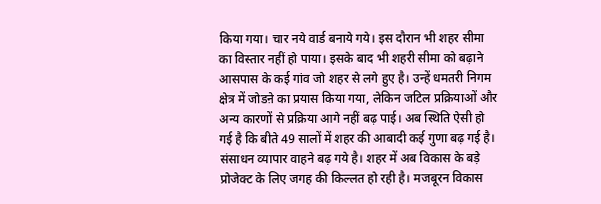किया गया। चार नये वार्ड बनाये गये। इस दौरान भी शहर सीमा का विस्तार नहीं हो पाया। इसके बाद भी शहरी सीमा को बढ़ाने आसपास के कई गांव जो शहर से लगे हुए है। उन्हें धमतरी निगम क्षेत्र में जोडऩे का प्रयास किया गया, लेकिन जटिल प्रक्रियाओं और अन्य कारणों से प्रक्रिया आगे नहीं बढ़ पाई। अब स्थिति ऐसी हो गई है कि बीते 49 सालों में शहर की आबादी कई गुणा बढ़ गई है। संसाधन व्यापार वाहने बढ़ गये है। शहर में अब विकास के बड़े प्रोजेक्ट के लिए जगह की किल्लत हो रही है। मजबूरन विकास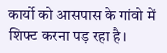कार्यो को आसपास के गांवो में शिफ्ट करना पड़ रहा है।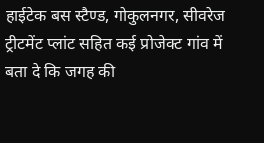हाईटेक बस स्टैण्ड, गोकुलनगर, सीवरेज ट्रीटमेंट प्लांट सहित कई प्रोजेक्ट गांव में
बता दे कि जगह की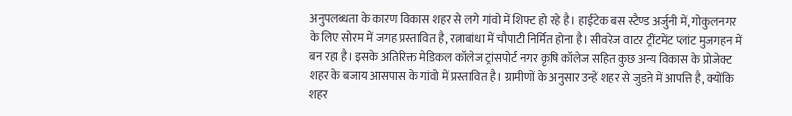अनुपलब्धता के कारण विकास शहर से लगे गांवो में शिफ्ट हो रहे है। हाईटेक बस स्टैण्ड अर्जुनी में, गोकुलनगर के लिए सोरम में जगह प्रस्तावित है, रत्नाबांधा में चौपाटी निर्मित होना है। सीवरेज वाटर ट्रींटमेंट प्लांट मुजगहन में बन रहा है। इसके अतिरिक्त मेडिकल कॉलेज ट्रांसपोर्ट नगर कृषि कॉलेज सहित कुछ अन्य विकास के प्रोजेक्ट शहर के बजाय आसपास के गांवो में प्रस्तावित है। ग्रामीणों के अनुसार उन्हें शहर से जुडऩे में आपत्ति है, क्योंकि शहर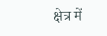क्षेत्र में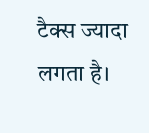टैक्स ज्यादा लगता है।